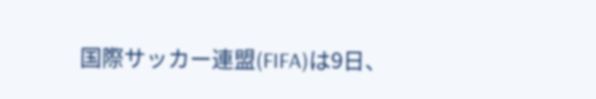国際サッカー連盟(FIFA)は9日、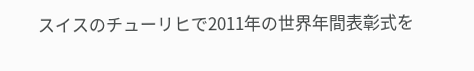スイスのチューリヒで2011年の世界年間表彰式を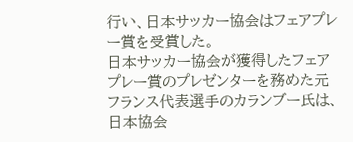行い、日本サッカー協会はフェアプレー賞を受賞した。
日本サッカー協会が獲得したフェアプレー賞のプレゼンターを務めた元フランス代表選手のカランブー氏は、日本協会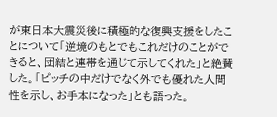が東日本大震災後に積極的な復興支援をしたことについて「逆境のもとでもこれだけのことができると、団結と連帯を通じて示してくれた」と絶賛した。「ピッチの中だけでなく外でも優れた人間性を示し、お手本になった」とも語った。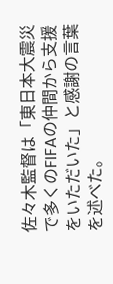佐々木監督は「東日本大震災で多くのFIFAの仲間から支援をいただいた」と感謝の言葉を述べた。